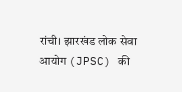रांची। झारखंड लोक सेवा आयोग (JPSC) की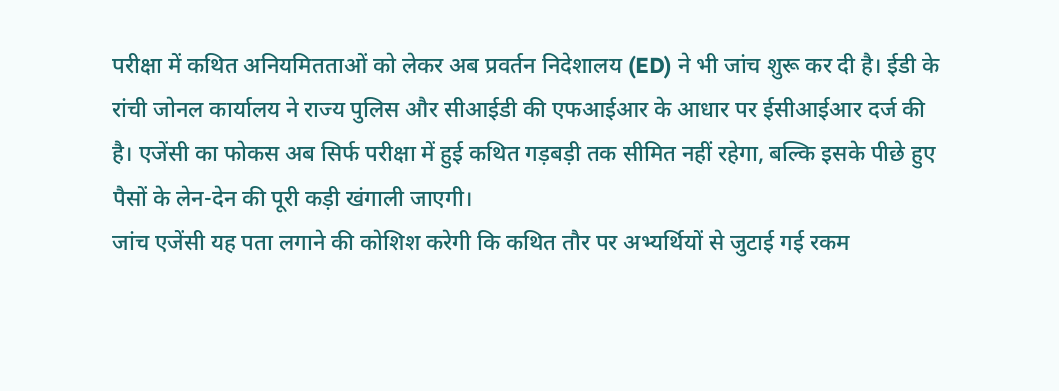परीक्षा में कथित अनियमितताओं को लेकर अब प्रवर्तन निदेशालय (ED) ने भी जांच शुरू कर दी है। ईडी के रांची जोनल कार्यालय ने राज्य पुलिस और सीआईडी की एफआईआर के आधार पर ईसीआईआर दर्ज की है। एजेंसी का फोकस अब सिर्फ परीक्षा में हुई कथित गड़बड़ी तक सीमित नहीं रहेगा, बल्कि इसके पीछे हुए पैसों के लेन-देन की पूरी कड़ी खंगाली जाएगी।
जांच एजेंसी यह पता लगाने की कोशिश करेगी कि कथित तौर पर अभ्यर्थियों से जुटाई गई रकम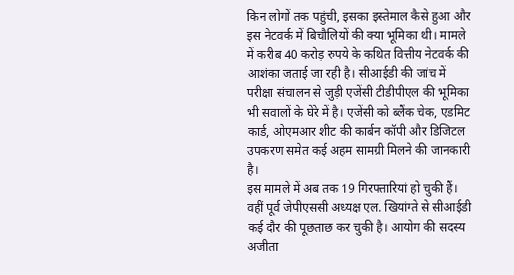किन लोगों तक पहुंची, इसका इस्तेमाल कैसे हुआ और इस नेटवर्क में बिचौलियों की क्या भूमिका थी। मामले में करीब 40 करोड़ रुपये के कथित वित्तीय नेटवर्क की आशंका जताई जा रही है। सीआईडी की जांच में परीक्षा संचालन से जुड़ी एजेंसी टीडीपीएल की भूमिका भी सवालों के घेरे में है। एजेंसी को ब्लैंक चेक, एडमिट कार्ड, ओएमआर शीट की कार्बन कॉपी और डिजिटल उपकरण समेत कई अहम सामग्री मिलने की जानकारी है।
इस मामले में अब तक 19 गिरफ्तारियां हो चुकी हैं। वहीं पूर्व जेपीएससी अध्यक्ष एल. खियांग्ते से सीआईडी कई दौर की पूछताछ कर चुकी है। आयोग की सदस्य अजीता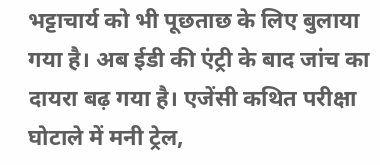भट्टाचार्य को भी पूछताछ के लिए बुलाया गया है। अब ईडी की एंट्री के बाद जांच का दायरा बढ़ गया है। एजेंसी कथित परीक्षा घोटाले में मनी ट्रेल,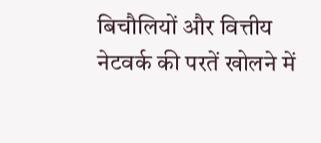बिचौलियों और वित्तीय नेटवर्क की परतें खोलने में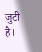जुटी है।